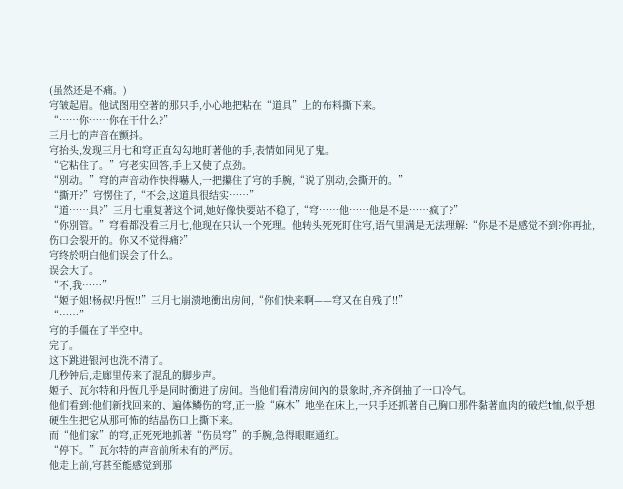(虽然还是不痛。)
宆皱起眉。他试图用空著的那只手,小心地把粘在“道具”上的布料撕下来。
“……你……你在干什么?”
三月七的声音在颤抖。
宆抬头,发现三月七和穹正直勾勾地盯著他的手,表情如同见了鬼。
“它粘住了。”宆老实回答,手上又使了点劲。
“別动。”穹的声音动作快得嚇人,一把攥住了宆的手腕,“说了別动,会撕开的。”
“撕开?”宆愣住了,“不会,这道具很结实……”
“道……具?”三月七重复著这个词,她好像快要站不稳了,“穹……他……他是不是……疯了?”
“你別管。”穹看都没看三月七,他现在只认一个死理。他转头死死盯住宆,语气里满是无法理解:“你是不是感觉不到?你再扯,伤口会裂开的。你又不觉得痛?”
宆终於明白他们误会了什么。
误会大了。
“不,我……”
“姬子姐!杨叔!丹恆!!”三月七崩溃地衝出房间,“你们快来啊——穹又在自残了!!”
“……”
宆的手僵在了半空中。
完了。
这下跳进银河也洗不清了。
几秒钟后,走廊里传来了混乱的脚步声。
姬子、瓦尔特和丹恆几乎是同时衝进了房间。当他们看清房间內的景象时,齐齐倒抽了一口冷气。
他们看到:他们新找回来的、遍体鳞伤的穹,正一脸“麻木”地坐在床上,一只手还抓著自己胸口那件黏著血肉的破烂t恤,似乎想硬生生把它从那可怖的结晶伤口上撕下来。
而“他们家”的穹,正死死地抓著“伤员穹”的手腕,急得眼眶通红。
“停下。”瓦尔特的声音前所未有的严厉。
他走上前,宆甚至能感觉到那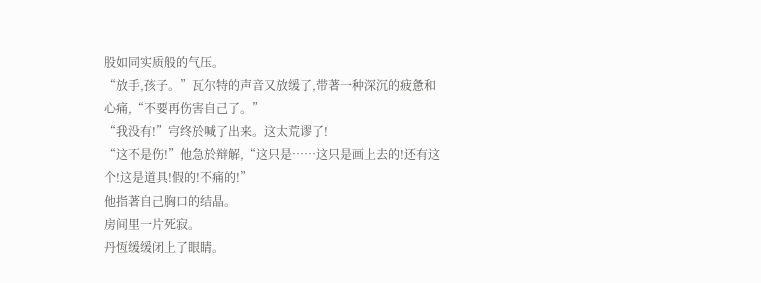股如同实质般的气压。
“放手,孩子。”瓦尔特的声音又放缓了,带著一种深沉的疲惫和心痛,“不要再伤害自己了。”
“我没有!”宆终於喊了出来。这太荒谬了!
“这不是伤!”他急於辩解,“这只是……这只是画上去的!还有这个!这是道具!假的!不痛的!”
他指著自己胸口的结晶。
房间里一片死寂。
丹恆缓缓闭上了眼睛。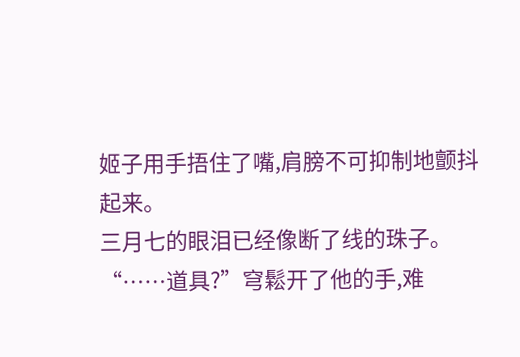姬子用手捂住了嘴,肩膀不可抑制地颤抖起来。
三月七的眼泪已经像断了线的珠子。
“……道具?”穹鬆开了他的手,难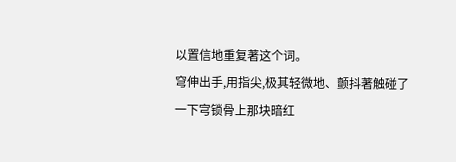以置信地重复著这个词。
穹伸出手,用指尖,极其轻微地、颤抖著触碰了一下宆锁骨上那块暗红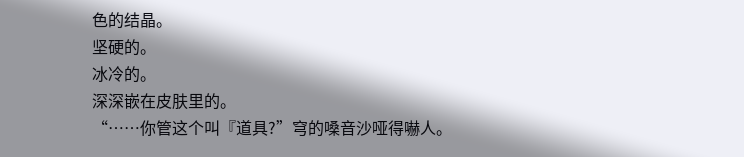色的结晶。
坚硬的。
冰冷的。
深深嵌在皮肤里的。
“……你管这个叫『道具?”穹的嗓音沙哑得嚇人。